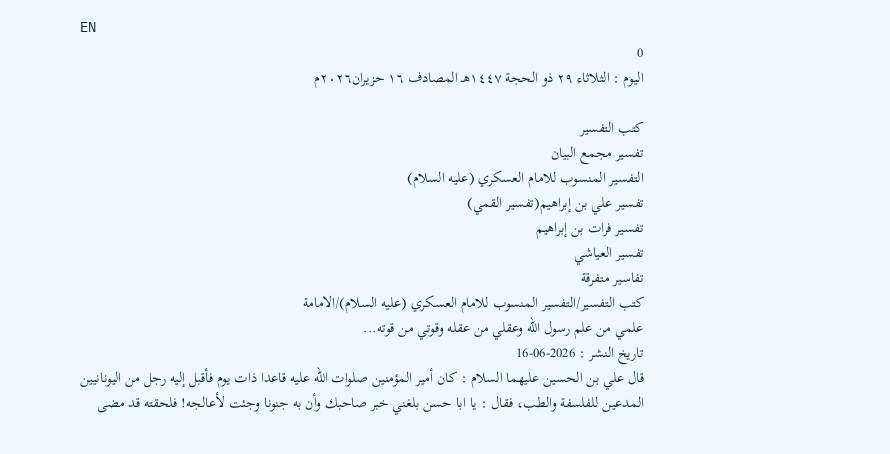EN
0
اليوم : الثلاثاء ٢٩ ذو الحجة ١٤٤٧هـ المصادف ۱٦ حزيران۲۰۲٦م

كتب التفسير
تفسير مجمع البيان
التفسير المنسوب للامام العسكري (عليه السلام)
تفسير علي بن إبراهيم(تفسير القمي)
تفسير فرات بن إبراهيم
تفسير العياشي
تفاسير متفرقة
كتب التفسير/التفسير المنسوب للامام العسكري (عليه السلام)/الامامة
علمي من علم رسول الله وعقلي من عقله وقوتي من قوته...
تاريخ النشر : 2026-06-16
قال علي بن الحسين عليهما ‌السلام : كان أمير المؤمنين صلوات الله عليه قاعدا ذات يوم فأقبل إليه رجل من اليونانيين المدعين للفلسفة والطب، فقال : يا ابا حسن بلغني خبر صاحبك وأن به جنونا وجئت لأعالجه! فلحقته قد مضى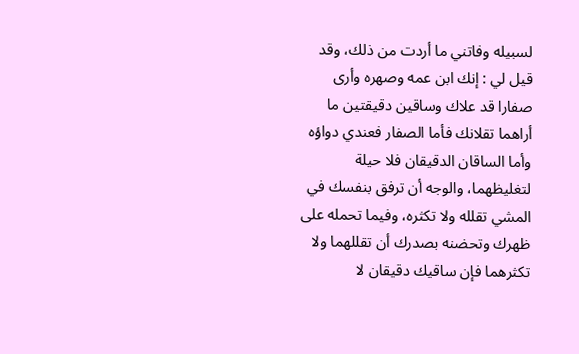لسبيله وفاتني ما أردت من ذلك، وقد قيل لي : إنك ابن عمه وصهره وأرى صفارا قد علاك وساقين دقيقتين ما أراهما تقلانك فأما الصفار فعندي دواؤه وأما الساقان الدقيقان فلا حيلة لتغليظهما، والوجه أن ترفق بنفسك في المشي تقلله ولا تكثره، وفيما تحمله على ظهرك وتحضنه بصدرك أن تقللهما ولا تكثرهما فإن ساقيك دقيقان لا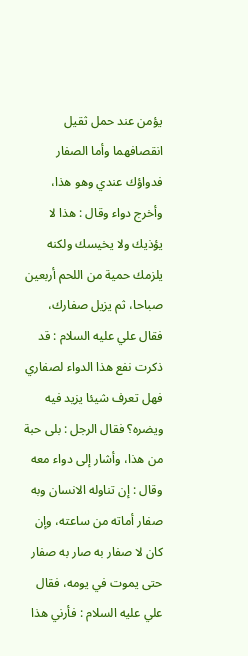يؤمن عند حمل ثقيل انقصافهما وأما الصفار فدواؤك عندي وهو هذا، وأخرج دواء وقال : هذا لا يؤذيك ولا يخيسك ولكنه يلزمك حمية من اللحم أربعين صباحا، ثم يزيل صفارك، فقال علي عليه ‌السلام : قد ذكرت نفع هذا الدواء لصفاري فهل تعرف شيئا يزيد فيه ويضره؟ فقال الرجل : بلى حبة من هذا، وأشار إلى دواء معه وقال : إن تناوله الانسان وبه صفار أماته من ساعته، وإن كان لا صفار به صار به صفار حتى يموت في يومه، فقال علي عليه ‌السلام : فأرني هذا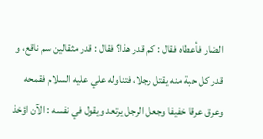الضار فأعطاه فقال : كم قدر هذا؟ فقال : قدر مثقالين سم ناقع، و قدر كل حبة منه يقتل رجلا، فتناوله علي عليه ‌السلام فقمحه وعرق عرقا خفيفا وجعل الرجل يرتعد ويقول في نفسه : الآن اؤخذ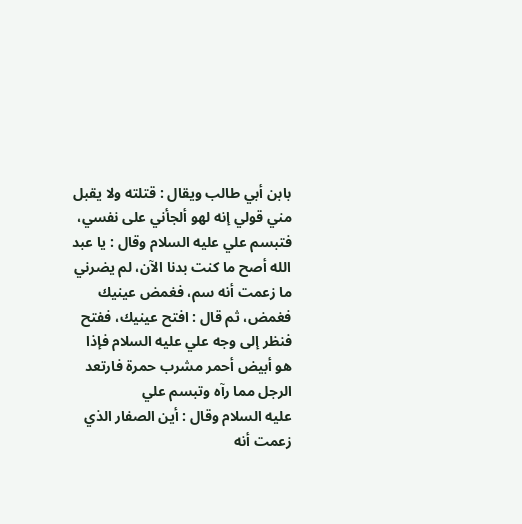بابن أبي طالب ويقال : قتلته ولا يقبل مني قولي إنه لهو ألجأني على نفسي، فتبسم علي عليه ‌السلام وقال : يا عبد الله أصح ما كنت بدنا الآن، لم يضرني ما زعمت أنه سم، فغمض عينيك فغمض، ثم قال : افتح عينيك، ففتح فنظر إلى وجه علي عليه ‌السلام فإذا هو أبيض أحمر مشرب حمرة فارتعد الرجل مما رآه وتبسم علي عليه ‌السلام وقال : أين الصفار الذي زعمت أنه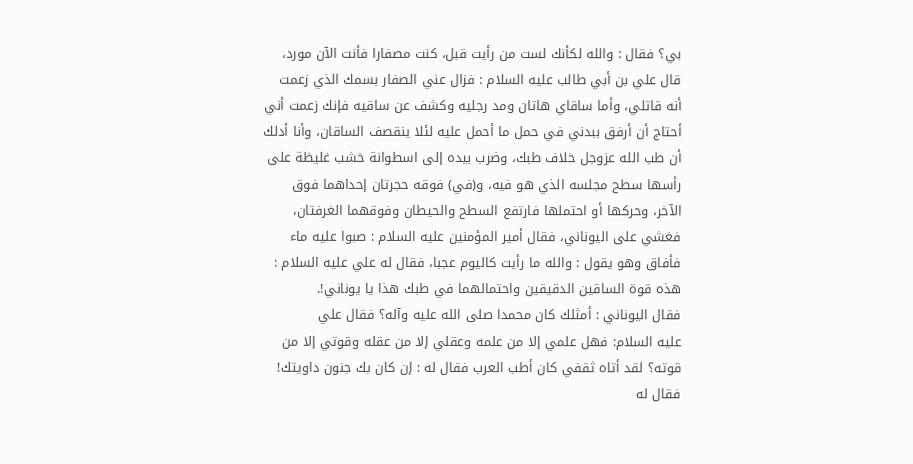بي؟ فقال : والله لكأنك لست من رأيت قبل، كنت مصفارا فأنت الآن مورد، قال علي بن أبي طالب عليه ‌السلام : فزال عني الصفار بسمك الذي زعمت أنه قاتلي، وأما ساقاي هاتان ومد رجليه وكشف عن ساقيه فإنك زعمت أني أحتاج أن أرفق ببدني في حمل ما أحمل عليه لئلا ينقصف الساقان، وأنا أدلك أن طب الله عزوجل خلاف طبك، وضرب بيده إلى اسطوانة خشب غليظة على رأسها سطح مجلسه الذي هو فيه، و(في) فوقه حجرتان إحداهما فوق الآخر، وحركها أو احتملها فارتفع السطح والحيطان وفوقهما الغرفتان، فغشي على اليوناني، فقال أمير المؤمنين عليه ‌السلام : صبوا عليه ماء فأفاق وهو يقول : والله ما رأيت كاليوم عجبا، فقال له علي عليه ‌السلام : هذه قوة الساقين الدقيقين واحتمالهما في طبك هذا يا يوناني!.
فقال اليوناني : أمثلك كان محمدا صلى ‌الله ‌عليه‌ وآله؟ فقال علي عليه ‌السلام: فهل علمي إلا من علمه وعقلي إلا من عقله وقوتي إلا من قوته؟ لقد أتاه ثقفي كان أطب العرب فقال له : إن كان بك جنون داويتك! فقال له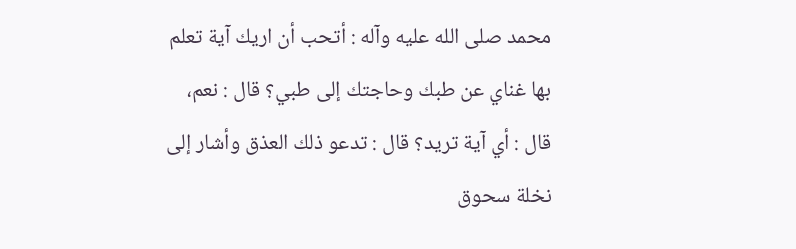محمد صلى ‌الله ‌عليه‌ وآله : أتحب أن اريك آية تعلم بها غناي عن طبك وحاجتك إلى طبي؟ قال : نعم، قال : أي آية تريد؟ قال : تدعو ذلك العذق وأشار إلى نخلة سحوق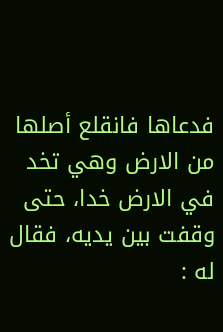فدعاها فانقلع أصلها من الارض وهي تخد في الارض خدا، حتى وقفت بين يديه، فقال له :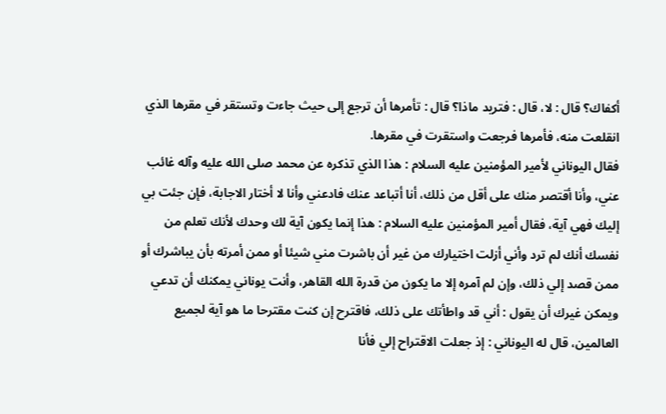أكفاك؟ قال : لا، قال : فتريد ماذا؟ قال : تأمرها أن ترجع إلى حيث جاءت وتستقر في مقرها الذي انقلعت منه، فأمرها فرجعت واستقرت في مقرها.
فقال اليوناني لأمير المؤمنين عليه ‌السلام : هذا الذي تذكره عن محمد صلى ‌الله ‌عليه‌ وآله غائب عني، وأنا أقتصر منك على أقل من ذلك، أنا أتباعد عنك فادعني وأنا لا أختار الاجابة، فإن جئت بي إليك فهي آية، فقال أمير المؤمنين عليه ‌السلام : هذا إنما يكون آية لك وحدك لأنك تعلم من نفسك أنك لم ترد وأني أزلت اختيارك من غير أن باشرت مني شيئا أو ممن أمرته بأن يباشرك أو ممن قصد إلي ذلك، وإن لم آمره إلا ما يكون من قدرة الله القاهر، وأنت يوناني يمكنك أن تدعي ويمكن غيرك أن يقول : أني قد واطأتك على ذلك، فاقترح إن كنت مقترحا ما هو آية لجميع العالمين، قال له اليوناني : إذ جعلت الاقتراح إلي فأنا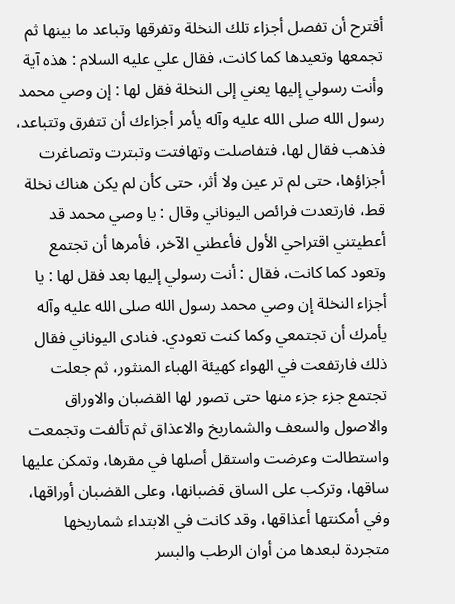أقترح أن تفصل أجزاء تلك النخلة وتفرقها وتباعد ما بينها ثم تجمعها وتعيدها كما كانت، فقال علي عليه ‌السلام : هذه آية وأنت رسولي إليها يعني إلى النخلة فقل لها : إن وصي محمد رسول الله صلى ‌الله ‌عليه‌ وآله يأمر أجزاءك أن تتفرق وتتباعد، فذهب فقال لها، فتفاصلت وتهافتت وتبترت وتصاغرت أجزاؤها، حتى لم تر عين ولا أثر، حتى كأن لم يكن هناك نخلة قط، فارتعدت فرائص اليوناني وقال : يا وصي محمد قد أعطيتني اقتراحي الأول فأعطني الآخر، فأمرها أن تجتمع وتعود كما كانت، فقال : أنت رسولي إليها بعد فقل لها : يا أجزاء النخلة إن وصي محمد رسول الله صلى ‌الله ‌عليه‌ وآله يأمرك أن تجتمعي وكما كنت تعودي. فنادى اليوناني فقال ذلك فارتفعت في الهواء كهيئة الهباء المنثور، ثم جعلت تجتمع جزء جزء منها حتى تصور لها القضبان والاوراق والاصول والسعف والشماريخ والاعذاق ثم تألفت وتجمعت واستطالت وعرضت واستقل أصلها في مقرها، وتمكن عليها ساقها، وتركب على الساق قضبانها، وعلى القضبان أوراقها، وفي أمكنتها أعذاقها، وقد كانت في الابتداء شماريخها متجردة لبعدها من أوان الرطب والبسر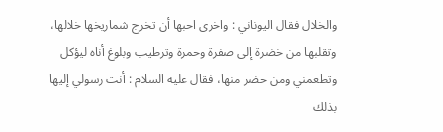والخلال فقال اليوناني : واخرى احبها أن تخرج شماريخها خلالها، وتقلبها من خضرة إلى صفرة وحمرة وترطيب وبلوغ أناه ليؤكل وتطعمني ومن حضر منها، فقال عليه ‌السلام : أنت رسولي إليها بذلك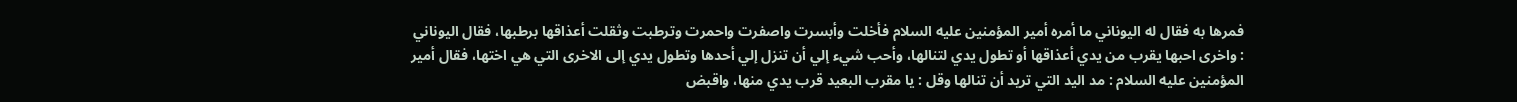فمرها به فقال له اليوناني ما أمره أمير المؤمنين عليه ‌السلام فأخلت وأبسرت واصفرت واحمرت وترطبت وثقلت أعذاقها برطبها، فقال اليوناني : واخرى احبها يقرب من يدي أعذاقها أو تطول يدي لتنالها، وأحب شيء إلي أن تنزل إلي أحدها وتطول يدي إلى الاخرى التي هي اختها، فقال أمير المؤمنين عليه ‌السلام : مد اليد التي تريد أن تنالها وقل : يا مقرب البعيد قرب يدي منها، واقبض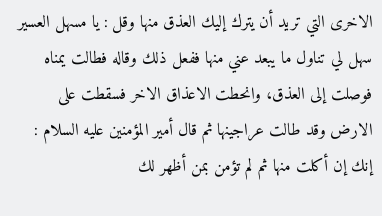الاخرى التي تريد أن يترك إليك العذق منها وقل : يا مسهل العسير سهل لي تناول ما يبعد عني منها ففعل ذلك وقاله فطالت يمناه فوصلت إلى العذق، وانحطت الاعذاق الاخر فسقطت على الارض وقد طالت عراجينها ثم قال أمير المؤمنين عليه ‌السلام : إنك إن أكلت منها ثم لم تؤمن بمن أظهر لك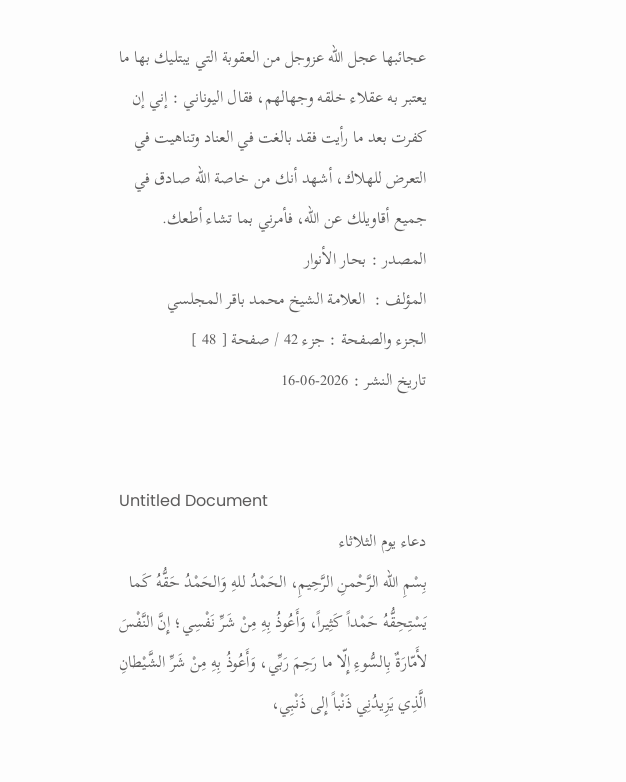عجائبها عجل الله عزوجل من العقوبة التي يبتليك بها ما يعتبر به عقلاء خلقه وجهالهم، فقال اليوناني : إني إن كفرت بعد ما رأيت فقد بالغت في العناد وتناهيت في التعرض للهلاك، أشهد أنك من خاصة الله صادق في جميع أقاويلك عن الله، فأمرني بما تشاء أطعك.
المصدر : بحار الأنوار
المؤلف :  العلامة الشيخ محمد باقر المجلسي
الجزء والصفحة : جزء 42 / صفحة [ 48 ]
تاريخ النشر : 2026-06-16


Untitled Document
دعاء يوم الثلاثاء
بِسْمِ الله الرَّحْمنِ الرَّحِيمِ، الحَمْدُ للهِ وَالحَمْدُ حَقُّهُ كَما يَسْتِحِقُّهُ حَمْداً كَثِيراً، وَأَعُوذُ بِهِ مِنْ شَرِّ نَفْسِي؛ إِنَّ النَّفْسَ لأَمّارَةٌ بِالسُّوءِ إِلّا ما رَحِمَ رَبِّي، وَأَعُوذُ بِهِ مِنْ شَرِّ الشَّيْطانِ الَّذِي يَزِيدُنِي ذَنْباً إِلى ذَنْبِي،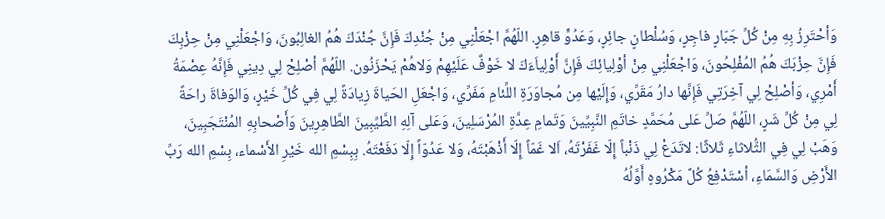وَأحْتَرِزُ بِهِ مِنْ كُلِّ جَبّارٍ فاجِرٍ، وَسُلْطانٍ جائِرٍ، وَعَدُوٍّ قاهِرٍ. اللّهُمَّ اجْعَلْنِي مِنْ جُنْدِكَ فَإِنَّ جُنْدَكَ هُمُ الغالِبُونَ، وَاجْعَلْنِي مِنْ حِزْبِكَ فَإِنَّ حِزْبَكَ هُمُ المُفْلِحُونَ، وَاجْعَلْنِي مِنْ أوْلِيائِكَ فَإِنَّ أَوْلِياَءَكَ لا خَوْفٌ عَلَيْهِمْ وَلاهُمْ يَحْزَنُون. اللّهُمَّ أصْلِحْ لِي دِينِي فَإِنَّهُ عِصْمَةُ أَمْرِي، وَأصْلِحْ لِي آخِرَتِي فَإِنَّها دارُ مَقَرِّي، وَإِلَيْها مِن مُجاوَرَةِ اللِّئامِ مَفَرِّي، وَاجْعَلِ الحَياةَ زِيادَةً لِي فِي كُلِّ خَيْرٍ، وَالوَفاةَ راحَةً لِي مِنْ كُلِّ شَرٍ، اللّهُمَّ صَلِّ عَلى مُحَمَّدٍ خاتَمِ النَّبِيِّينَ وَتَمامِ عِدَّةِ المُرْسَلِينَ، وَعَلى آلِهِ الطَّيِّبِينَ الطَّاهِرِينَ وَأَصْحابِهِ المُنْتَجَبِينَ، وَهَبْ لِي فِي الثُّلاثاءِ ثَلاثًا: لاتَدَعْ لِي ذَنْباً إِلّا غَفَرْتَهُ، اَلا غَمّاً إِلّا أَذْهَبْتَهُ، وَلا عَدُوّاً إِلّا دَفَعْتَهُ. بِبِسْمِ الله خَيْرِ الأَسْماء، بِسْمِ الله رَبِّ الأَرْضِ وَالسَّمَاءِ، أسْتَدْفِعُ كُلَّ مَكْرُوهٍ أَوَّلُهُ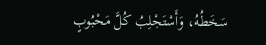سَخَطُهُ، وَأَسْتَجْلِبُ كُلَّ مَحْبُوبٍ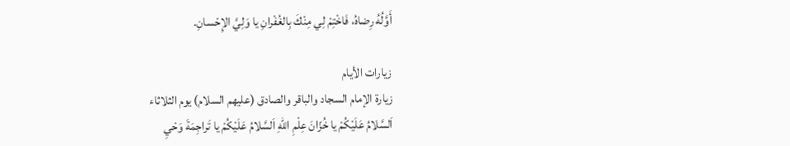أَوَّلُهُ رِضاهُ، فَاخْتِمْ لِي مِنْكَ بِالغُفْرانِ يا وَلِيَّ الإِحْسانِ.

زيارات الأيام
زيارة الإمام السجاد والباقر والصادق (عليهم السلام) يوم الثلاثاء
اَلسَّلامُ عَلَيْكُمْ يا خُزّانَ عِلْمِ اللهِ اَلسَّلامُ عَلَيْكُمْ يا تَراجِمَةَ وَحْيِ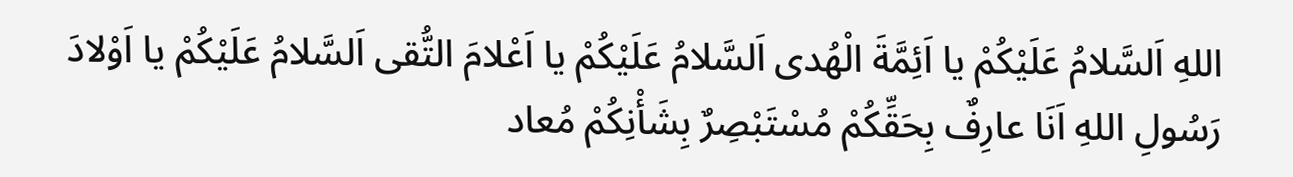اللهِ اَلسَّلامُ عَلَيْكُمْ يا اَئِمَّةَ الْهُدى اَلسَّلامُ عَلَيْكُمْ يا اَعْلامَ التُّقى اَلسَّلامُ عَلَيْكُمْ يا اَوْلادَ رَسُولِ اللهِ اَنَا عارِفٌ بِحَقِّكُمْ مُسْتَبْصِرٌ بِشَأْنِكُمْ مُعاد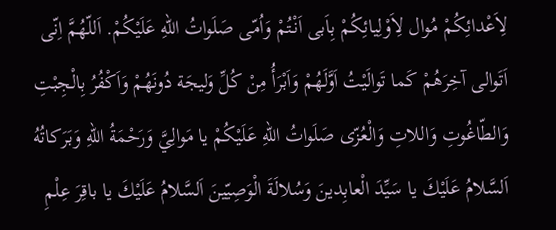لِاَعْدائِكُمْ مُوال لِاَوْلِيائِكُمْ بِاَبى اَنْتُمْ وَاُمّى صَلَواتُ اللهِ عَلَيْكُمْ. اَللّهُمَّ اِنّى اَتَوالى آخِرَهُمْ كَما تَوالَيْتُ اَوَّلَهُمْ وَاَبْرَأُ مِنْ كُلِّ وَليجَة دُونَهُمْ وَاَكْفُرُ بِالْجِبْتِ وَالطّاغُوتِ وَاللاتِ وَالْعُزّى صَلَواتُ اللهِ عَلَيْكُمْ يا مَوالِيَّ وَرَحْمَةُ اللهِ وَبَرَكاتُهُ اَلسَّلامُ عَلَيْكَ يا سَيِّدَ الْعابِدينَ وَسُلالَةَ الْوَصِيّينَ اَلسَّلامُ عَلَيْكَ يا باقِرَ عِلْمِ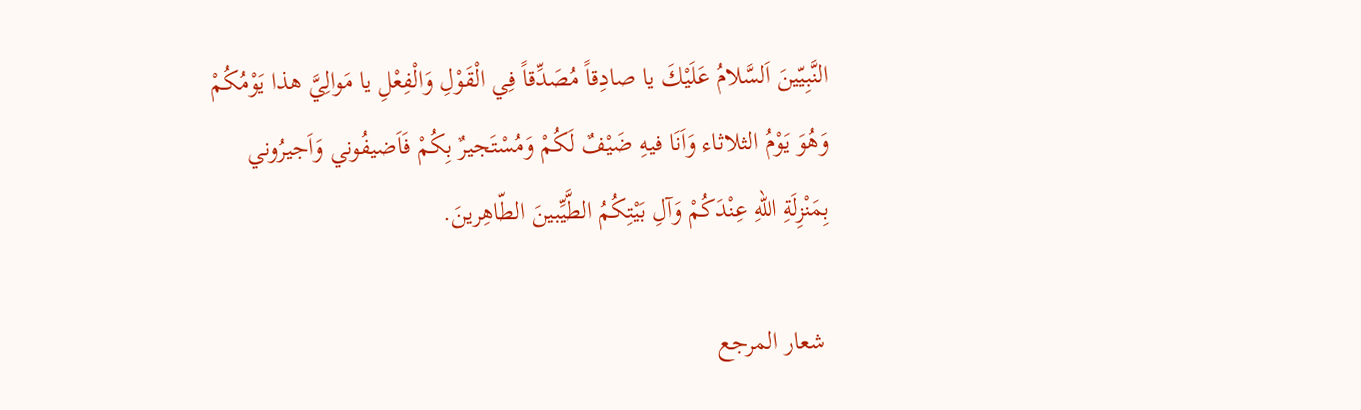النَّبِيّينَ اَلسَّلامُ عَلَيْكَ يا صادِقاً مُصَدِّقاً فِي الْقَوْلِ وَالْفِعْلِ يا مَوالِيَّ هذا يَوْمُكُمْ وَهُوَ يَوْمُ الثلاثاء وَاَنَا فيهِ ضَيْفٌ لَكُمْ وَمُسْتَجيرٌ بِكُمْ فَاَضيفُوني وَاَجيرُوني بِمَنْزِلَةِ اللهِ عِنْدَكُمْ وَآلِ بَيْتِكُمُ الطَّيِّبينَ الطّاهِرينَ.

 شعار المرجع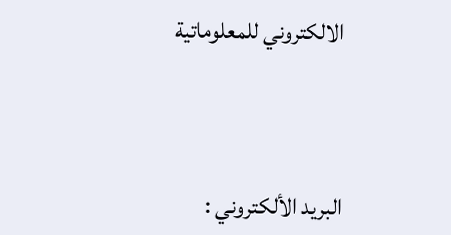الالكتروني للمعلوماتية




البريد الألكتروني :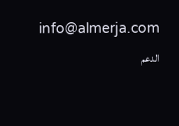info@almerja.com
الدعم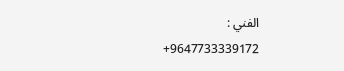الفني :
9647733339172+